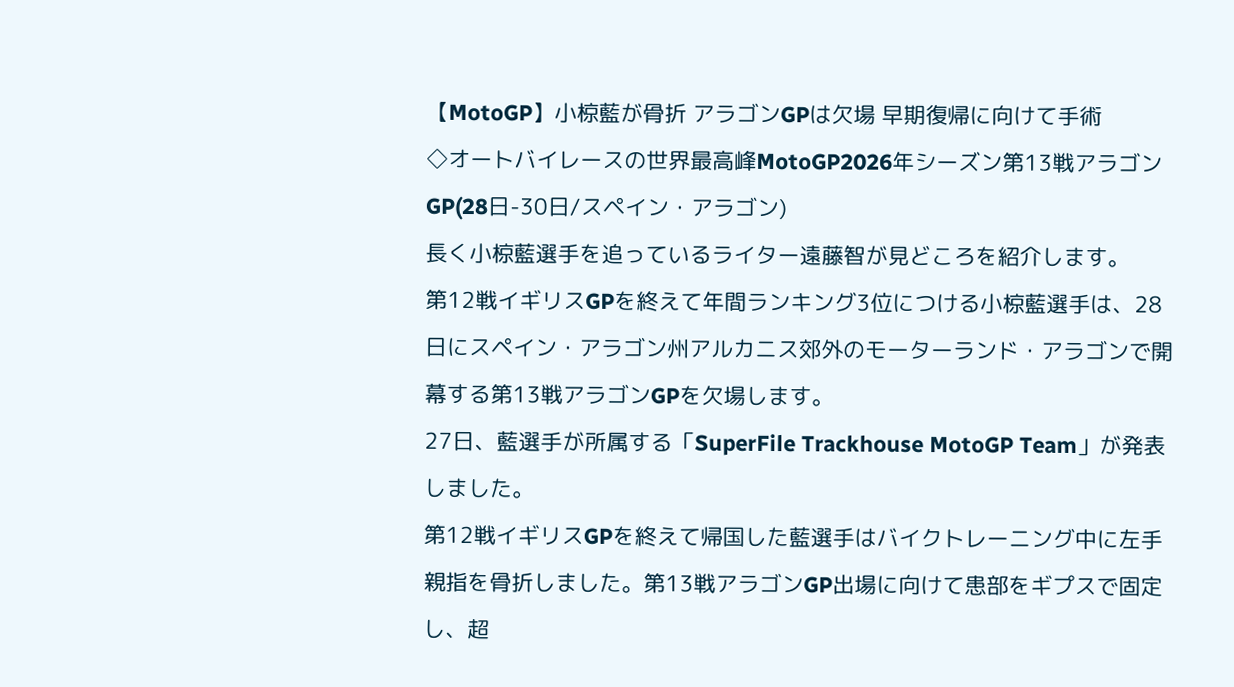【MotoGP】小椋藍が骨折 アラゴンGPは欠場 早期復帰に向けて手術
◇オートバイレースの世界最高峰MotoGP2026年シーズン第13戦アラゴンGP(28日-30日/スペイン・アラゴン)
長く小椋藍選手を追っているライター遠藤智が見どころを紹介します。
第12戦イギリスGPを終えて年間ランキング3位につける小椋藍選手は、28日にスペイン・アラゴン州アルカニス郊外のモーターランド・アラゴンで開幕する第13戦アラゴンGPを欠場します。
27日、藍選手が所属する「SuperFile Trackhouse MotoGP Team」が発表しました。
第12戦イギリスGPを終えて帰国した藍選手はバイクトレーニング中に左手親指を骨折しました。第13戦アラゴンGP出場に向けて患部をギプスで固定し、超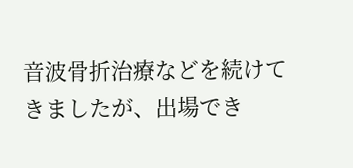音波骨折治療などを続けてきましたが、出場でき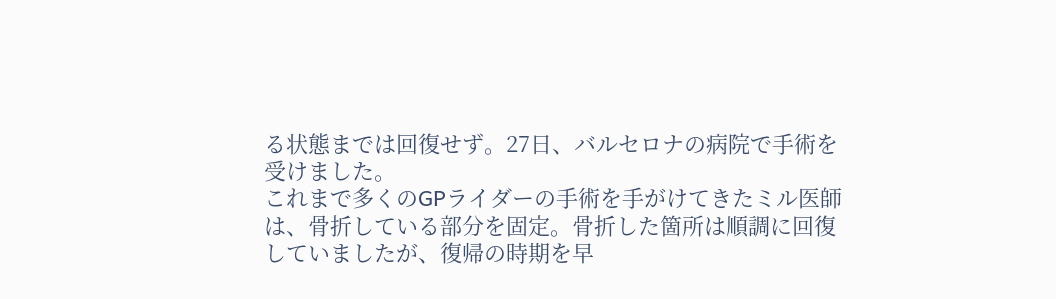る状態までは回復せず。27日、バルセロナの病院で手術を受けました。
これまで多くのGPライダーの手術を手がけてきたミル医師は、骨折している部分を固定。骨折した箇所は順調に回復していましたが、復帰の時期を早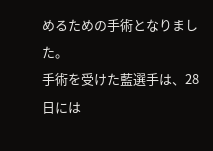めるための手術となりました。
手術を受けた藍選手は、28日には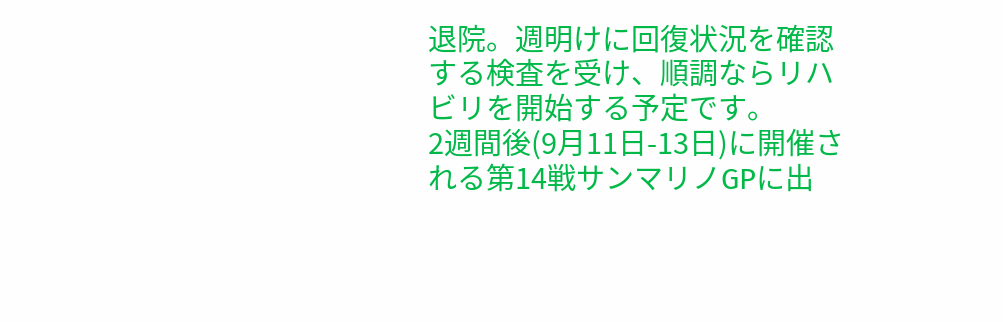退院。週明けに回復状況を確認する検査を受け、順調ならリハビリを開始する予定です。
2週間後(9月11日-13日)に開催される第14戦サンマリノGPに出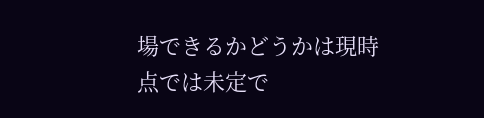場できるかどうかは現時点では未定で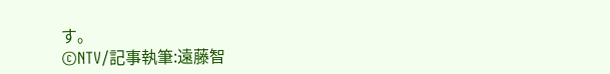す。
©NTV/記事執筆:遠藤智